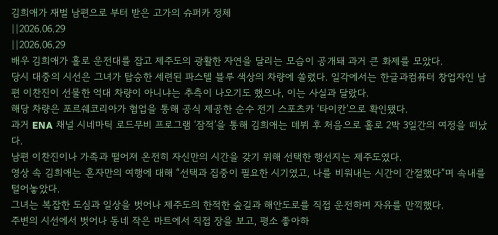김희애가 재벌 남편으로 부터 받은 고가의 슈퍼카 정체
||2026.06.29
||2026.06.29
배우 김희애가 홀로 운전대를 잡고 제주도의 광활한 자연을 달리는 모습이 공개돼 과거 큰 화제를 모았다.
당시 대중의 시선은 그녀가 탑승한 세련된 파스텔 블루 색상의 차량에 쏠렸다. 일각에서는 한글과컴퓨터 창업자인 남편 이찬진이 선물한 억대 차량이 아니냐는 추측이 나오기도 했으나, 이는 사실과 달랐다.
해당 차량은 포르쉐코리아가 협업을 통해 공식 제공한 순수 전기 스포츠카 ‘타이칸’으로 확인됐다.
과거 ENA 채널 시네마틱 로드무비 프로그램 ‘잠적’을 통해 김희애는 데뷔 후 처음으로 홀로 2박 3일간의 여정을 떠났다.
남편 이찬진이나 가족과 떨어져 온전히 자신만의 시간을 갖기 위해 선택한 행선지는 제주도였다.
영상 속 김희애는 혼자만의 여행에 대해 “선택과 집중이 필요한 시기였고, 나를 비워내는 시간이 간절했다”며 속내를 털어놓았다.
그녀는 복잡한 도심과 일상을 벗어나 제주도의 한적한 숲길과 해안도로를 직접 운전하며 자유를 만끽했다.
주변의 시선에서 벗어나 동네 작은 마트에서 직접 장을 보고, 평소 좋아하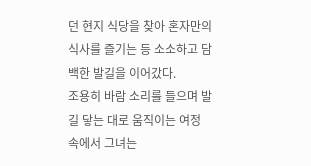던 현지 식당을 찾아 혼자만의 식사를 즐기는 등 소소하고 담백한 발길을 이어갔다.
조용히 바람 소리를 들으며 발길 닿는 대로 움직이는 여정 속에서 그녀는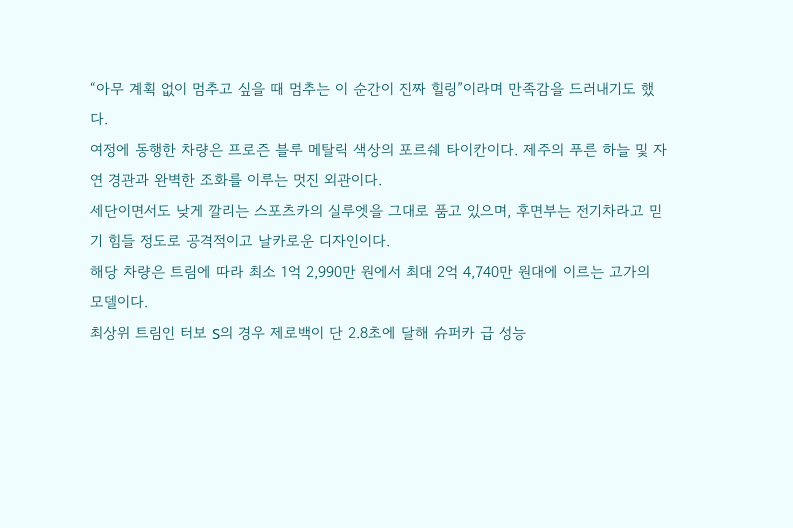“아무 계획 없이 멈추고 싶을 때 멈추는 이 순간이 진짜 힐링”이라며 만족감을 드러내기도 했다.
여정에 동행한 차량은 프로즌 블루 메탈릭 색상의 포르쉐 타이칸이다. 제주의 푸른 하늘 및 자연 경관과 완벽한 조화를 이루는 멋진 외관이다.
세단이면서도 낮게 깔리는 스포츠카의 실루엣을 그대로 품고 있으며, 후면부는 전기차라고 믿기 힘들 정도로 공격적이고 날카로운 디자인이다.
해당 차량은 트림에 따라 최소 1억 2,990만 원에서 최대 2억 4,740만 원대에 이르는 고가의 모델이다.
최상위 트림인 터보 S의 경우 제로백이 단 2.8초에 달해 슈퍼카 급 성능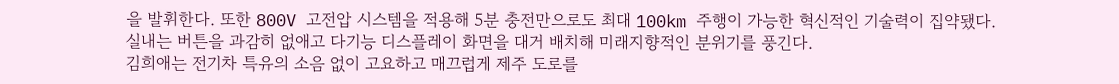을 발휘한다. 또한 800V 고전압 시스템을 적용해 5분 충전만으로도 최대 100km 주행이 가능한 혁신적인 기술력이 집약됐다.
실내는 버튼을 과감히 없애고 다기능 디스플레이 화면을 대거 배치해 미래지향적인 분위기를 풍긴다.
김희애는 전기차 특유의 소음 없이 고요하고 매끄럽게 제주 도로를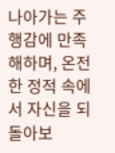나아가는 주행감에 만족해하며, 온전한 정적 속에서 자신을 되돌아보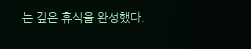는 깊은 휴식을 완성했다.